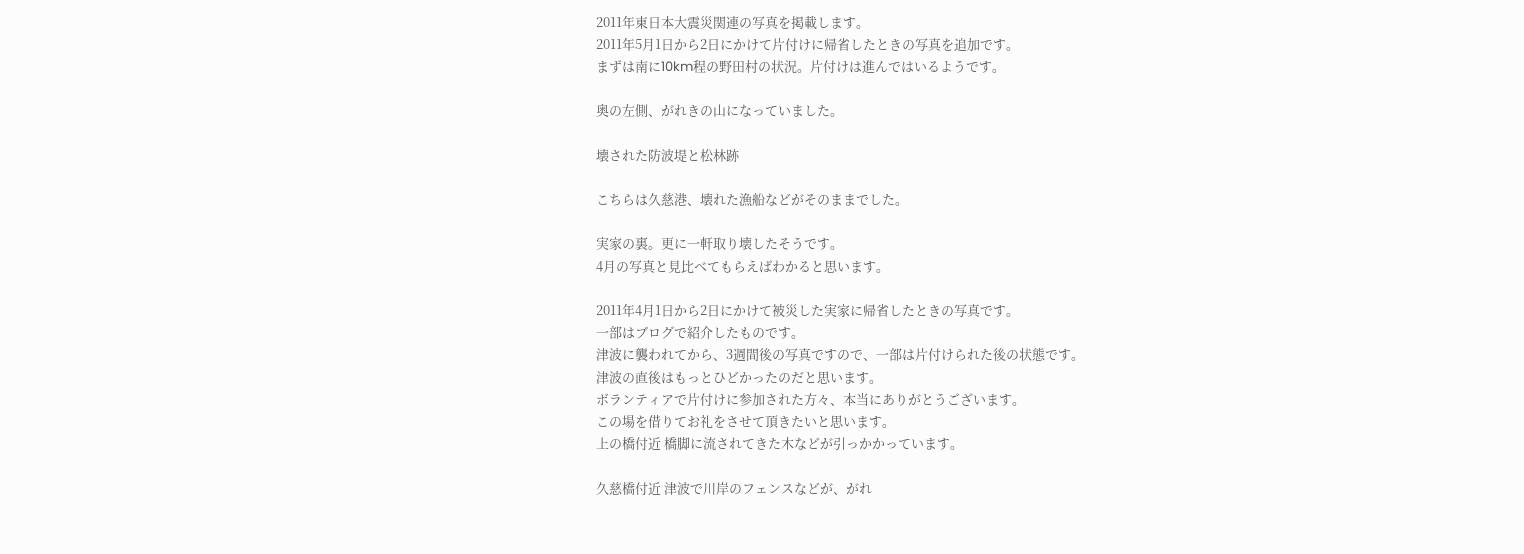2011年東日本大震災関連の写真を掲載します。
2011年5月1日から2日にかけて片付けに帰省したときの写真を追加です。
まずは南に10km程の野田村の状況。片付けは進んではいるようです。

奥の左側、がれきの山になっていました。

壊された防波堤と松林跡

こちらは久慈港、壊れた漁船などがそのままでした。

実家の裏。更に一軒取り壊したそうです。
4月の写真と見比べてもらえばわかると思います。

2011年4月1日から2日にかけて被災した実家に帰省したときの写真です。
一部はブログで紹介したものです。
津波に襲われてから、3週間後の写真ですので、一部は片付けられた後の状態です。
津波の直後はもっとひどかったのだと思います。
ボランティアで片付けに参加された方々、本当にありがとうございます。
この場を借りてお礼をさせて頂きたいと思います。
上の橋付近 橋脚に流されてきた木などが引っかかっています。

久慈橋付近 津波で川岸のフェンスなどが、がれ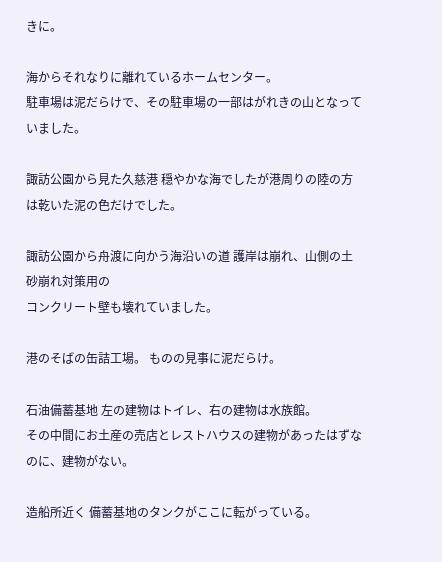きに。

海からそれなりに離れているホームセンター。
駐車場は泥だらけで、その駐車場の一部はがれきの山となっていました。

諏訪公園から見た久慈港 穏やかな海でしたが港周りの陸の方は乾いた泥の色だけでした。

諏訪公園から舟渡に向かう海沿いの道 護岸は崩れ、山側の土砂崩れ対策用の
コンクリート壁も壊れていました。

港のそばの缶詰工場。 ものの見事に泥だらけ。

石油備蓄基地 左の建物はトイレ、右の建物は水族館。
その中間にお土産の売店とレストハウスの建物があったはずなのに、建物がない。

造船所近く 備蓄基地のタンクがここに転がっている。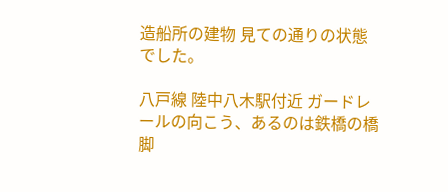造船所の建物 見ての通りの状態でした。

八戸線 陸中八木駅付近 ガードレールの向こう、あるのは鉄橋の橋脚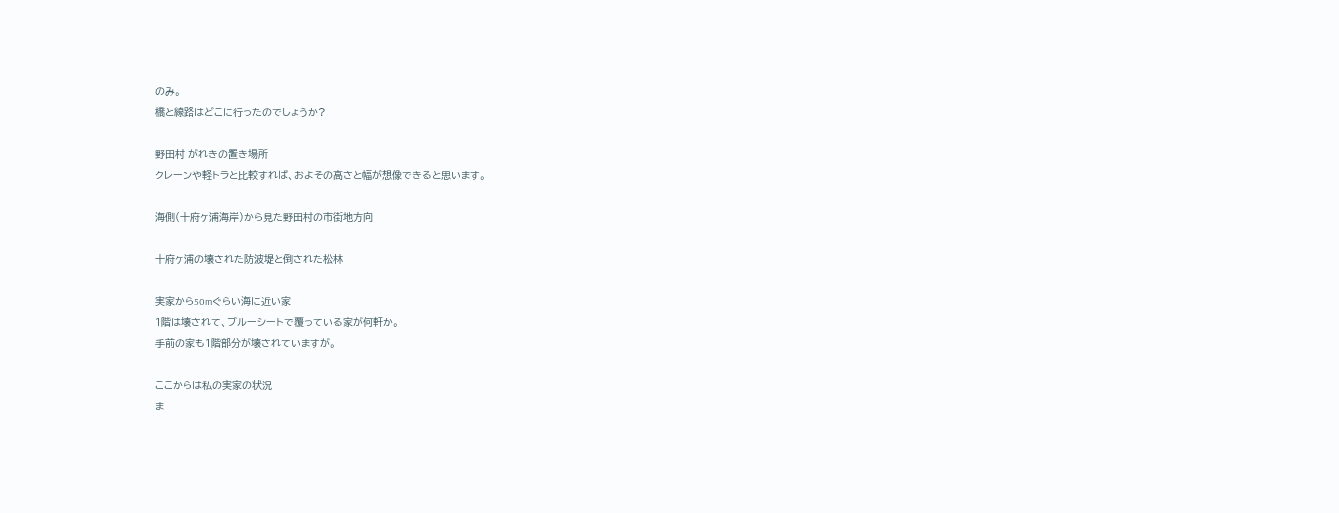のみ。
橋と線路はどこに行ったのでしょうか?

野田村 がれきの置き場所
クレーンや軽トラと比較すれば、およその高さと幅が想像できると思います。

海側(十府ヶ浦海岸)から見た野田村の市街地方向

十府ヶ浦の壊された防波堤と倒された松林

実家から50mぐらい海に近い家
1階は壊されて、ブルーシートで覆っている家が何軒か。
手前の家も1階部分が壊されていますが。

ここからは私の実家の状況
ま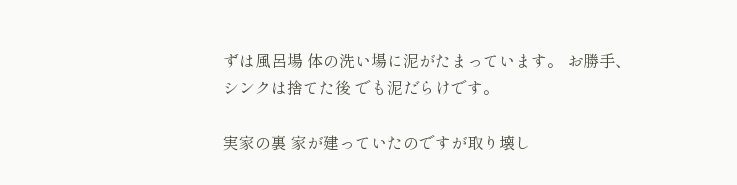ずは風呂場 体の洗い場に泥がたまっています。 お勝手、シンクは捨てた後 でも泥だらけです。

実家の裏 家が建っていたのですが取り壊し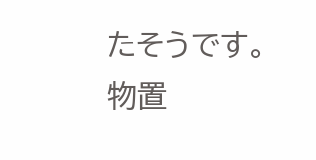たそうです。 物置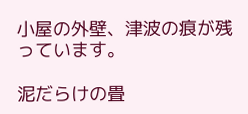小屋の外壁、津波の痕が残っています。

泥だらけの畳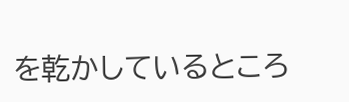を乾かしているところ